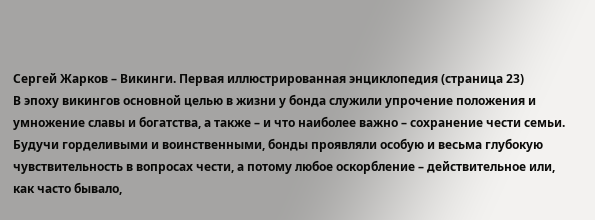Сергей Жарков – Викинги. Первая иллюстрированная энциклопедия (страница 23)
В эпоху викингов основной целью в жизни у бонда служили упрочение положения и умножение славы и богатства, а также – и что наиболее важно – сохранение чести семьи. Будучи горделивыми и воинственными, бонды проявляли особую и весьма глубокую чувствительность в вопросах чести, а потому любое оскорбление – действительное или, как часто бывало,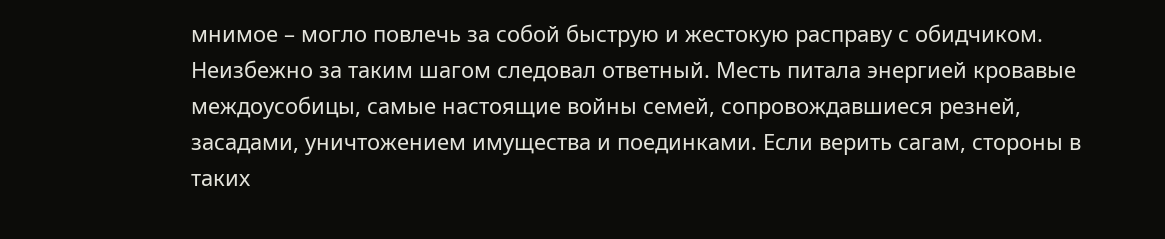мнимое – могло повлечь за собой быструю и жестокую расправу с обидчиком. Неизбежно за таким шагом следовал ответный. Месть питала энергией кровавые междоусобицы, самые настоящие войны семей, сопровождавшиеся резней, засадами, уничтожением имущества и поединками. Если верить сагам, стороны в таких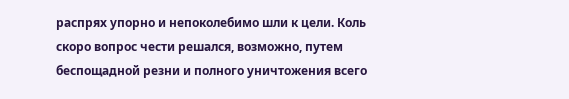распрях упорно и непоколебимо шли к цели. Коль скоро вопрос чести решался, возможно, путем беспощадной резни и полного уничтожения всего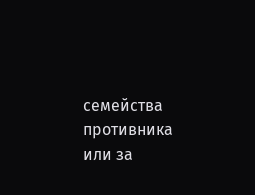семейства противника или за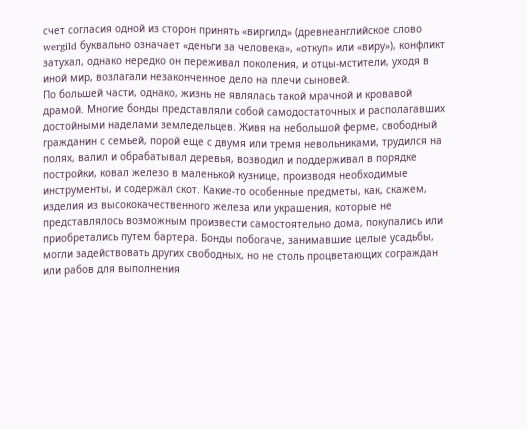счет согласия одной из сторон принять «виргилд» (древнеанглийское слово wergild буквально означает «деньги за человека», «откуп» или «виру»), конфликт затухал, однако нередко он переживал поколения, и отцы-мстители, уходя в иной мир, возлагали незаконченное дело на плечи сыновей.
По большей части, однако, жизнь не являлась такой мрачной и кровавой драмой. Многие бонды представляли собой самодостаточных и располагавших достойными наделами земледельцев. Живя на небольшой ферме, свободный гражданин с семьей, порой еще с двумя или тремя невольниками, трудился на полях, валил и обрабатывал деревья, возводил и поддерживал в порядке постройки, ковал железо в маленькой кузнице, производя необходимые инструменты, и содержал скот. Какие-то особенные предметы, как, скажем, изделия из высококачественного железа или украшения, которые не представлялось возможным произвести самостоятельно дома, покупались или приобретались путем бартера. Бонды побогаче, занимавшие целые усадьбы, могли задействовать других свободных, но не столь процветающих сограждан или рабов для выполнения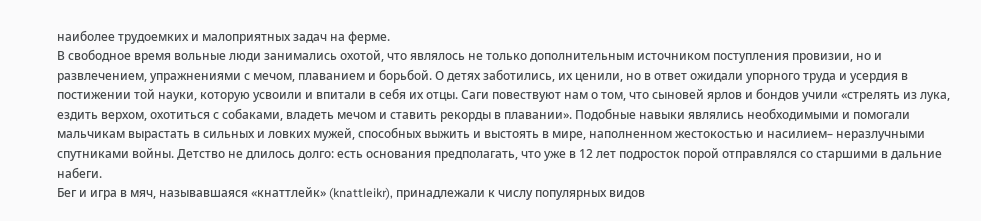наиболее трудоемких и малоприятных задач на ферме.
В свободное время вольные люди занимались охотой, что являлось не только дополнительным источником поступления провизии, но и развлечением, упражнениями с мечом, плаванием и борьбой. О детях заботились, их ценили, но в ответ ожидали упорного труда и усердия в постижении той науки, которую усвоили и впитали в себя их отцы. Саги повествуют нам о том, что сыновей ярлов и бондов учили «стрелять из лука, ездить верхом, охотиться с собаками, владеть мечом и ставить рекорды в плавании». Подобные навыки являлись необходимыми и помогали мальчикам вырастать в сильных и ловких мужей, способных выжить и выстоять в мире, наполненном жестокостью и насилием– неразлучными спутниками войны. Детство не длилось долго: есть основания предполагать, что уже в 12 лет подросток порой отправлялся со старшими в дальние набеги.
Бег и игра в мяч, называвшаяся «кнаттлейк» (knattleikr), принадлежали к числу популярных видов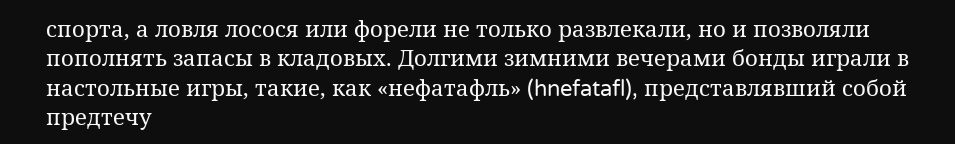спорта, а ловля лосося или форели не только развлекали, но и позволяли пополнять запасы в кладовых. Долгими зимними вечерами бонды играли в настольные игры, такие, как «нефатафль» (hnefatafl), представлявший собой предтечу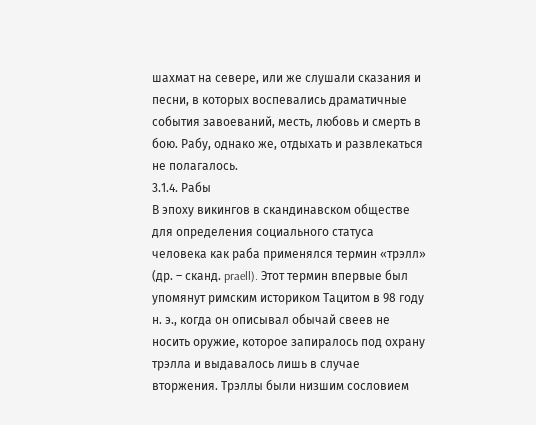шахмат на севере, или же слушали сказания и песни, в которых воспевались драматичные события завоеваний, месть, любовь и смерть в бою. Рабу, однако же, отдыхать и развлекаться не полагалось.
3.1.4. Рабы
В эпоху викингов в скандинавском обществе для определения социального статуса человека как раба применялся термин «трэлл» (др. – сканд. praell). Этот термин впервые был упомянут римским историком Тацитом в 98 году н. э., когда он описывал обычай свеев не носить оружие, которое запиралось под охрану трэлла и выдавалось лишь в случае вторжения. Трэллы были низшим сословием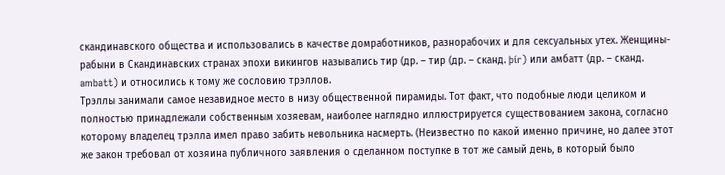скандинавского общества и использовались в качестве домработников, разнорабочих и для сексуальных утех. Женщины-рабыни в Скандинавских странах эпохи викингов назывались тир (др. – тир (др. – сканд. þír) или амбатт (др. – сканд. ambatt) и относились к тому же сословию трэллов.
Трэллы занимали самое незавидное место в низу общественной пирамиды. Тот факт, что подобные люди целиком и полностью принадлежали собственным хозяевам, наиболее наглядно иллюстрируется существованием закона, согласно которому владелец трэлла имел право забить невольника насмерть. (Неизвестно по какой именно причине, но далее этот же закон требовал от хозяина публичного заявления о сделанном поступке в тот же самый день, в который было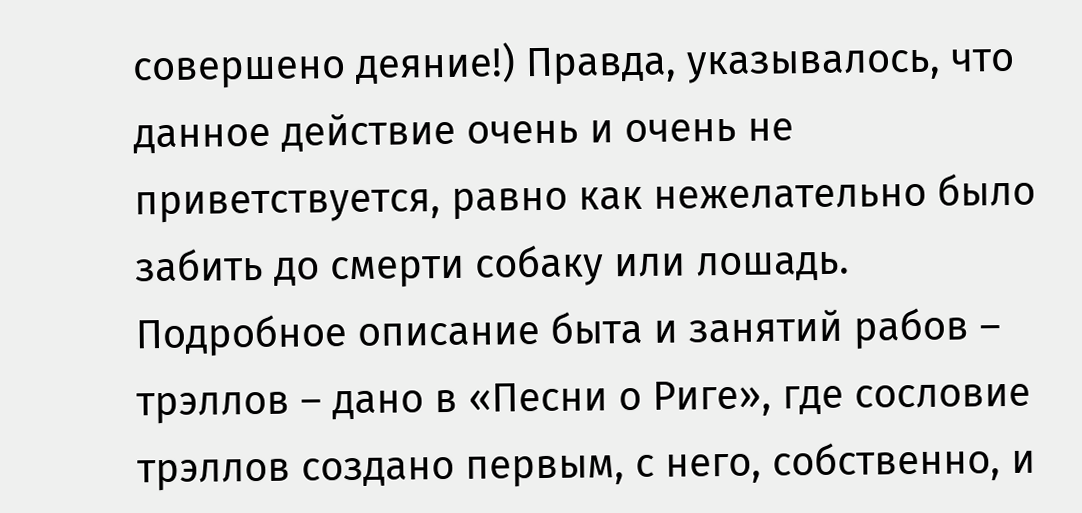совершено деяние!) Правда, указывалось, что данное действие очень и очень не приветствуется, равно как нежелательно было забить до смерти собаку или лошадь.
Подробное описание быта и занятий рабов – трэллов – дано в «Песни о Риге», где сословие трэллов создано первым, с него, собственно, и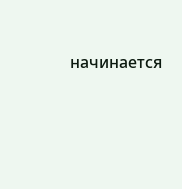начинается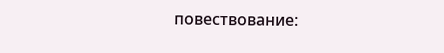повествование: